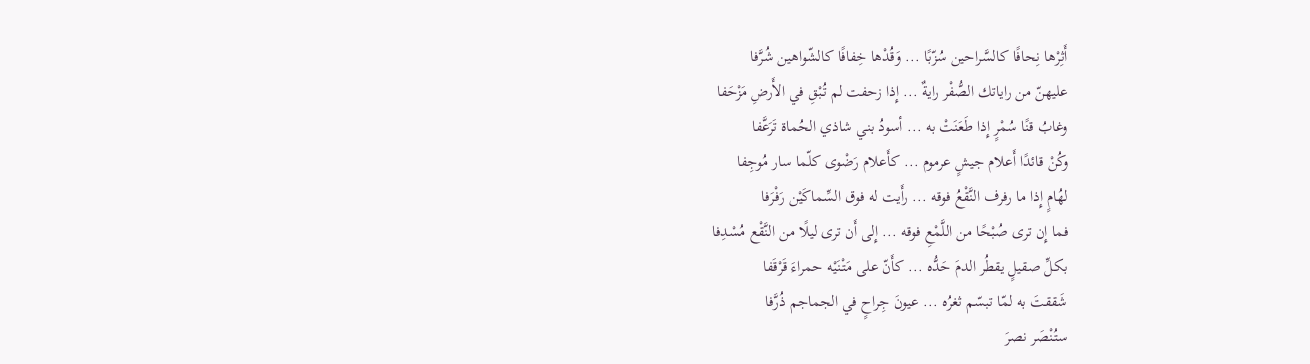أَثِرْها نِحافًا كالسَّراحين سُزّبًا ... وَقُدْها خِفافًا كالشّواهين شُرَّفا
عليهنّ من راياتك الصُّفْر رايةٌ ... إِذا زحفت لم تُبْقِ في الأَرضِ مَزْحَفا
وغابُ قنًا سُمْرٍ إِذا طَعَنَتْ به ... أسودُ بني شاذي الحُماة تَرَعَّفا
وكُنْ قائدًا أَعلام جيشٍ عرموم ... كأَعلام رَضْوى كلّما سار مُوجِفا
لهُامٍ إِذا ما رفرف النَّقْعُ فوقه ... رأَيت له فوق السِّماكَيْن رَفْرَفا
فما إِن ترى صُبْحًا من اللَّمْعِ فوقه ... إِلى أَن ترى ليلًا من النَّقْع مُسْدِفا
بكلِّ صقيلٍ يقطُر الدمَ حَدُّه ... كأَنّ على مَتْنَيْه حمراءَ قَرْقَفا
شَققتَ به لمّا تبسّم ثغرُه ... عيونَ جِراحٍ في الجماجم ذُرَّفا
ستُنْصَر نصرَ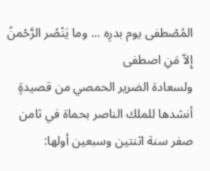المُصْطفى يوم بدرِه ... وما يَنْصُر الرَّحْمنُ إِلاّ مَنِ اصطفى
ولسعادة الضرير الحمصي من قصيدةٍ أنشدها للملك الناصر بحماة في ثامن صفر سنة اثنتين وسبعين أولها: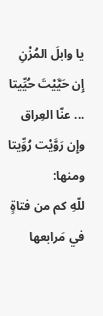يا وابلَ المُزْنِ إِن حَيَّيْتَ حُيِّيتا ... عنّا العِراق وإِن رَوَّيْت رُوِّيتا
ومنها:
للّهِ كم من فتاةٍ في مَرابعها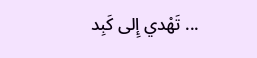... تَهْدي إِلى كَبِد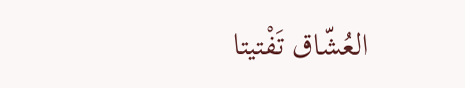العُشّاق تَفْتيتا